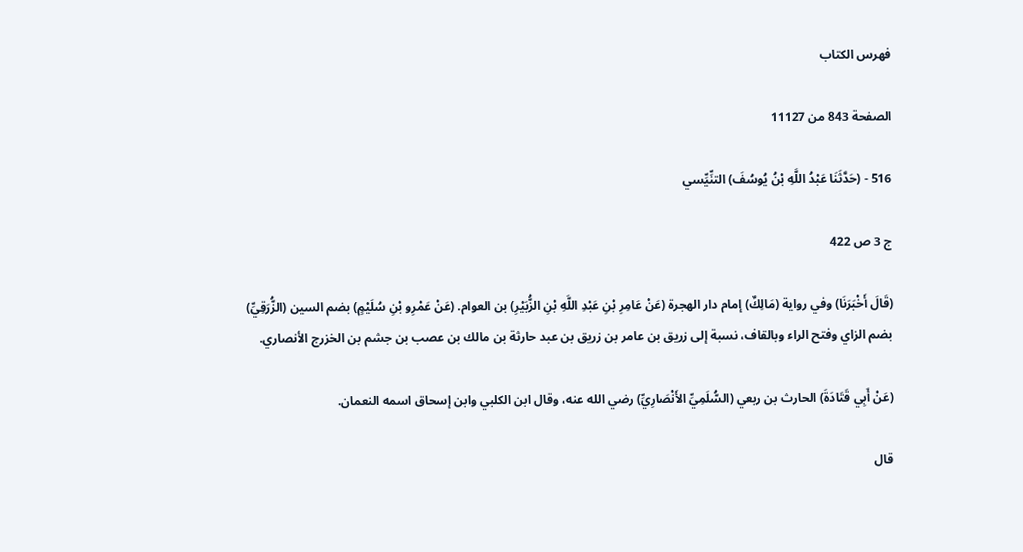فهرس الكتاب

الصفحة 843 من 11127

516 - (حَدَّثَنَا عَبْدُ اللَّهِ بْنُ يُوسُفَ) التنِّيِّسي

ج 3 ص 422

(قَالَ أَخْبَرَنَا) وفي رواية (مَالِكٌ) إمام دار الهجرة (عَنْ عَامِرِ بْنِ عَبْدِ اللَّهِ بْنِ الزُّبَيْرِ) بن العوام. (عَنْ عَمْرِو بْنِ سُلَيْمٍ) بضم السين (الزُّرَقِيِّ) بضم الزاي وفتح الراء وبالقاف، نسبة إلى زريق بن عامر بن زريق بن عبد حارثة بن مالك بن عصب بن جشم بن الخزرج الأنصاري.

(عَنْ أَبِي قَتَادَةَ) الحارث بن ربعي (السُّلَمِيِّ الأَنْصَارِيِّ) رضي الله عنه، وقال ابن الكلبي وابن إسحاق اسمه النعمان.

قال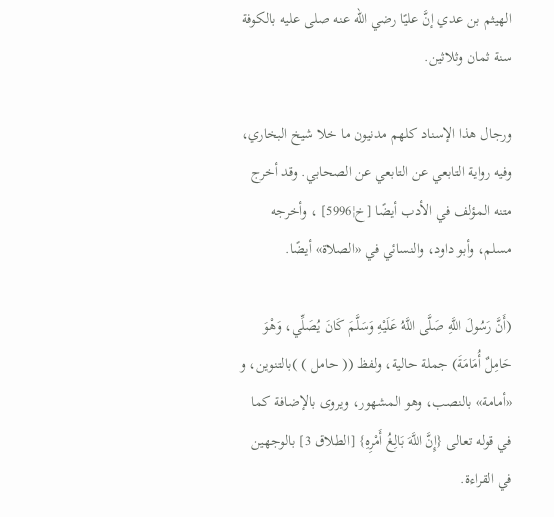الهيثم بن عدي إنَّ عليًا رضي الله عنه صلى عليه بالكوفة سنة ثمان وثلاثين.

ورجال هذا الإسناد كلهم مدنيون ما خلا شيخ البخاري، وفيه رواية التابعي عن التابعي عن الصحابي. وقد أخرج متنه المؤلف في الأدب أيضًا [خ¦5996] ، وأخرجه مسلم، وأبو داود، والنسائي في «الصلاة» أيضًا.

(أَنَّ رَسُولَ اللَّهِ صَلَّى اللَّهُ عَلَيْهِ وَسَلَّمَ كَانَ يُصَلِّي، وَهْوَ حَامِلٌ أُمَامَةَ) جملة حالية، ولفظ (( حامل ) )بالتنوين، و «أمامة» بالنصب، وهو المشهور، ويروى بالإضافة كما في قوله تعالى {إِنَّ اللَّهَ بَالِغُ أَمْرِهِ} [الطلاق 3] بالوجهين في القراءة.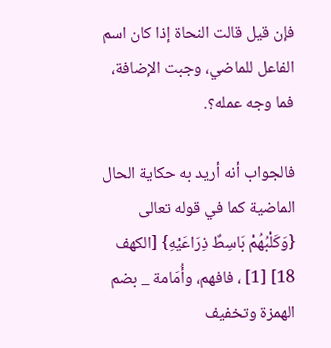فإن قيل قالت النحاة إذا كان اسم الفاعل للماضي، وجبت الإضافة، فما وجه عمله؟.

فالجواب أنه أريد به حكاية الحال الماضية كما في قوله تعالى {وَكَلْبُهُمْ بَاسِطٌ ذِرَاعَيْهِ} [الكهف 18] [1] ، فافهم، وأُمَامة _ بضم الهمزة وتخفيف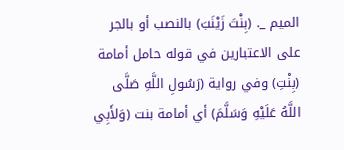الميم _. (بِنْتَ زَيْنَبَ) بالنصب أو بالجر على الاعتبارين في قوله حامل أمامة (بِنْتِ) وفي رواية (رَسُولِ اللَّهِ صَلَّى اللَّهُ عَلَيْهِ وَسَلَّمَ) أي أمامة بنت (وَلأَبِي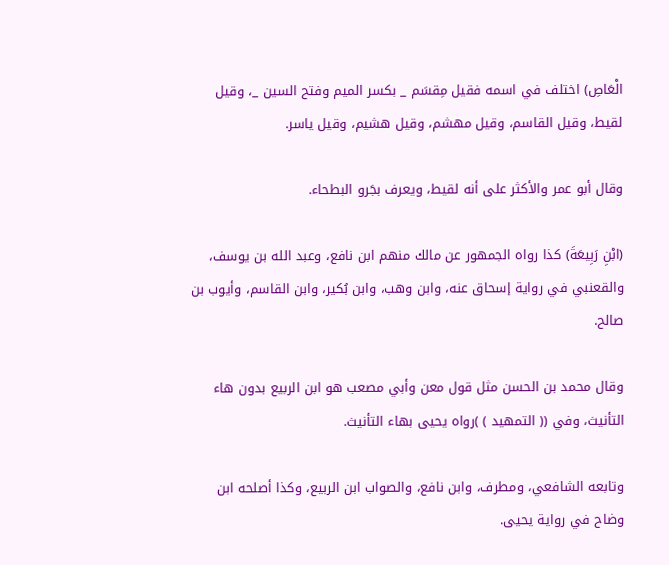الْعَاصِ) اختلف في اسمه فقيل مِقسَم _ بكسر الميم وفتح السين _، وقيل لقيط، وقيل القاسم، وقيل مهشم، وقيل هشيم، وقيل ياسر.

وقال أبو عمر والأكثر على أنه لقيط، ويعرف بجَرو البطحاء.

(ابْنِ رَبِيعَةَ) كذا رواه الجمهور عن مالك منهم ابن نافع، وعبد الله بن يوسف، والقعنبي في رواية إسحاق عنه، وابن وهب، وابن بُكير، وابن القاسم، وأيوب بن صالح.

وقال محمد بن الحسن مثل قول معن وأبي مصعب هو ابن الربيع بدون هاء التأنيث، وفي (( التمهيد ) )رواه يحيى بهاء التأنيث.

وتابعه الشافعي، ومطرف، وابن نافع، والصواب ابن الربيع، وكذا أصلحه ابن وضاح في رواية يحيى.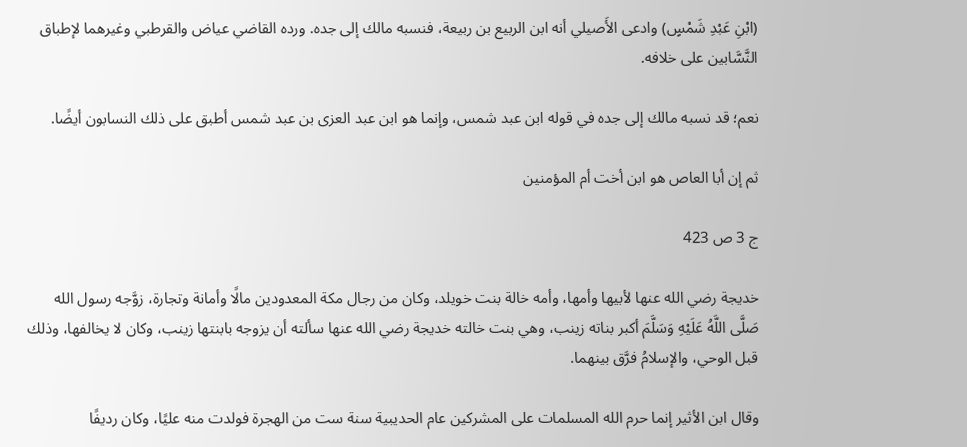(ابْنِ عَبْدِ شَمْسٍ) وادعى الأَصيلي أنه ابن الربيع بن ربيعة، فنسبه مالك إلى جده. ورده القاضي عياض والقرطبي وغيرهما لإطباق النَّسَّابين على خلافه.

نعم؛ قد نسبه مالك إلى جده في قوله ابن عبد شمس، وإنما هو ابن عبد العزى بن عبد شمس أطبق على ذلك النسابون أيضًا.

ثم إن أبا العاص هو ابن أخت أم المؤمنين

ج 3 ص 423

خديجة رضي الله عنها لأبيها وأمها، وأمه خالة بنت خويلد، وكان من رجال مكة المعدودين مالًا وأمانة وتجارة، زوَّجه رسول الله صَلَّى اللَّهُ عَلَيْهِ وَسَلَّمَ أكبر بناته زينب، وهي بنت خالته خديجة رضي الله عنها سألته أن يزوجه بابنتها زينب، وكان لا يخالفها، وذلك قبل الوحي، والإسلامُ فرَّق بينهما.

وقال ابن الأثير إنما حرم الله المسلمات على المشركين عام الحديبية سنة ست من الهجرة فولدت منه عليًا، وكان رديفًا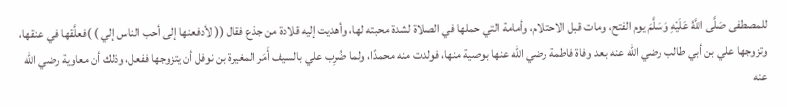للمصطفى صَلَّى اللَّهُ عَلَيْهِ وَسَلَّمَ يوم الفتح، ومات قبل الاحتلام، وأمامة التي حملها في الصلاة لشدة محبته لها، وأهديت إليه قلادة من جذع فقال (( لأدفعنها إلى أحب الناس إلي ) )فعلَّقها في عنقها، وتزوجها علي بن أبي طالب رضي الله عنه بعد وفاة فاطمة رضي الله عنها بوصية منها، فولدت منه محمدًا، ولما ضُرِب علي بالسيف أَمَر المغيرة بن نوفل أن يتزوجها ففعل، وذلك أن معاوية رضي الله عنه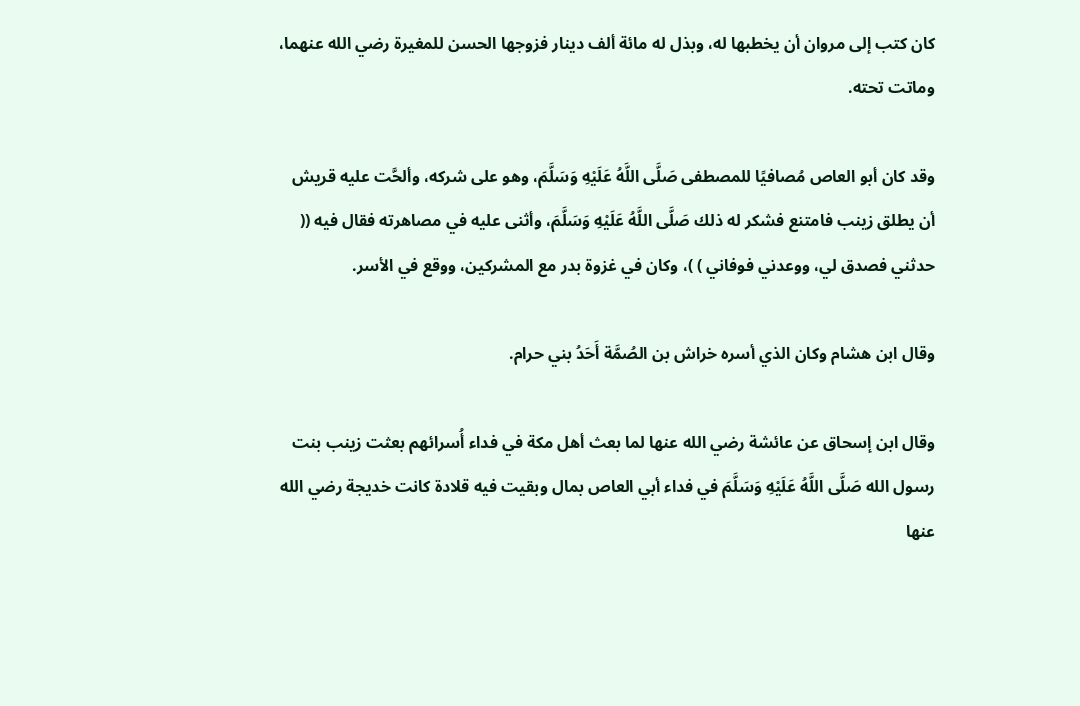كان كتب إلى مروان أن يخطبها له، وبذل له مائة ألف دينار فزوجها الحسن للمغيرة رضي الله عنهما، وماتت تحته.

وقد كان أبو العاص مُصافيًا للمصطفى صَلَّى اللَّهُ عَلَيْهِ وَسَلَّمَ، وهو على شركه، وألحَّت عليه قريش أن يطلق زينب فامتنع فشكر له ذلك صَلَّى اللَّهُ عَلَيْهِ وَسَلَّمَ، وأثنى عليه في مصاهرته فقال فيه (( حدثني فصدق لي، ووعدني فوفاني ) )، وكان في غزوة بدر مع المشركين، ووقع في الأسر.

وقال ابن هشام وكان الذي أسره خراش بن الصُمَّة أَحَدُ بني حرام.

وقال ابن إسحاق عن عائشة رضي الله عنها لما بعث أهل مكة في فداء أُسرائهم بعثت زينب بنت رسول الله صَلَّى اللَّهُ عَلَيْهِ وَسَلَّمَ في فداء أبي العاص بمال وبقيت فيه قلادة كانت خديجة رضي الله عنها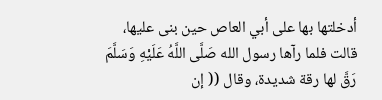أدخلتها بها على أبي العاص حين بنى عليها، قالت فلما رآها رسول الله صَلَّى اللَّهُ عَلَيْهِ وَسَلَّمَ رَقَّ لها رقة شديدة، وقال (( إن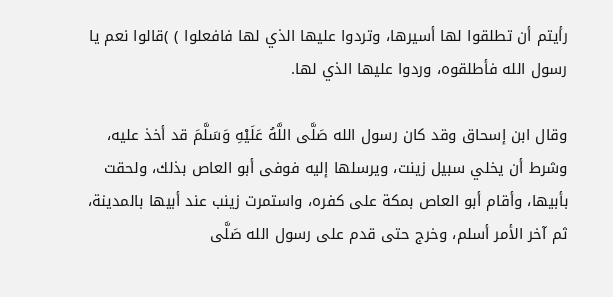رأيتم أن تطلقوا لها أسيرها، وتردوا عليها الذي لها فافعلوا ) )قالوا نعم يا رسول الله فأطلقوه، وردوا عليها الذي لها.

وقال ابن إسحاق وقد كان رسول الله صَلَّى اللَّهُ عَلَيْهِ وَسَلَّمَ قد أخذ عليه، وشرط أن يخلي سبيل زينت، ويرسلها إليه فوفى أبو العاص بذلك، ولحقت بأبيها، وأقام أبو العاص بمكة على كفره، واستمرت زينب عند أبيها بالمدينة، ثم آخر الأمر أسلم، وخرج حتى قدم على رسول الله صَلَّى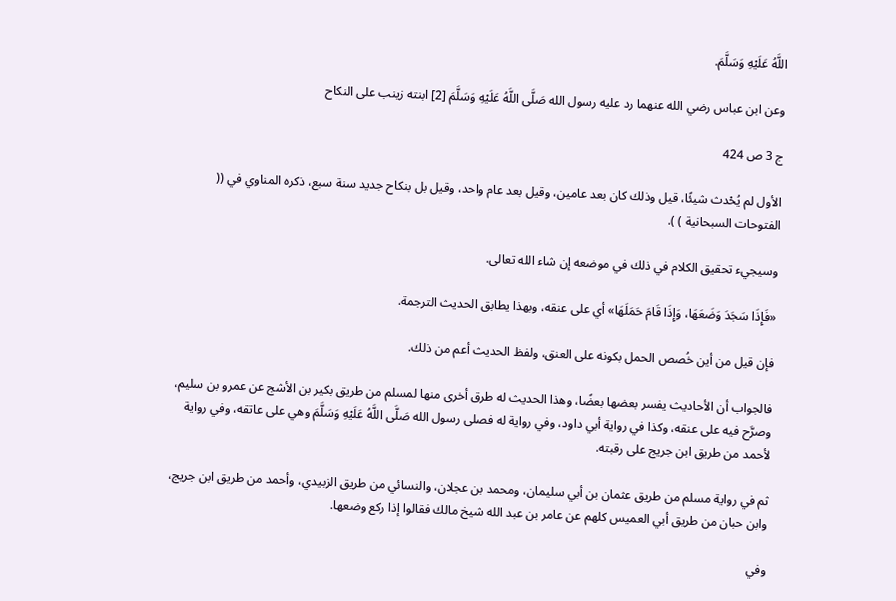اللَّهُ عَلَيْهِ وَسَلَّمَ.

وعن ابن عباس رضي الله عنهما رد عليه رسول الله صَلَّى اللَّهُ عَلَيْهِ وَسَلَّمَ [2] ابنته زينب على النكاح

ج 3 ص 424

الأول لم يُحْدث شيئًا، قيل وذلك كان بعد عامين، وقيل بعد عام واحد، وقيل بل بنكاح جديد سنة سبع، ذكره المناوي في (( الفتوحات السبحانية ) ).

وسيجيء تحقيق الكلام في ذلك في موضعه إن شاء الله تعالى.

«فَإِذَا سَجَدَ وَضَعَهَا، وَإِذَا قَامَ حَمَلَهَا» أي على عنقه، وبهذا يطابق الحديث الترجمة.

فإن قيل من أين خُصص الحمل بكونه على العنق، ولفظ الحديث أعم من ذلك.

فالجواب أن الأحاديث يفسر بعضها بعضًا، وهذا الحديث له طرق أخرى منها لمسلم من طريق بكير بن الأشج عن عمرو بن سليم، وصرَّح فيه على عنقه، وكذا في رواية أبي داود، وفي رواية له فصلى رسول الله صَلَّى اللَّهُ عَلَيْهِ وَسَلَّمَ وهي على عاتقه، وفي رواية لأحمد من طريق ابن جريج على رقبته.

ثم في رواية مسلم من طريق عثمان بن أبي سليمان، ومحمد بن عجلان، والنسائي من طريق الزبيدي، وأحمد من طريق ابن جريج، وابن حبان من طريق أبي العميس كلهم عن عامر بن عبد الله شيخ مالك فقالوا إذا ركع وضعها.

وفي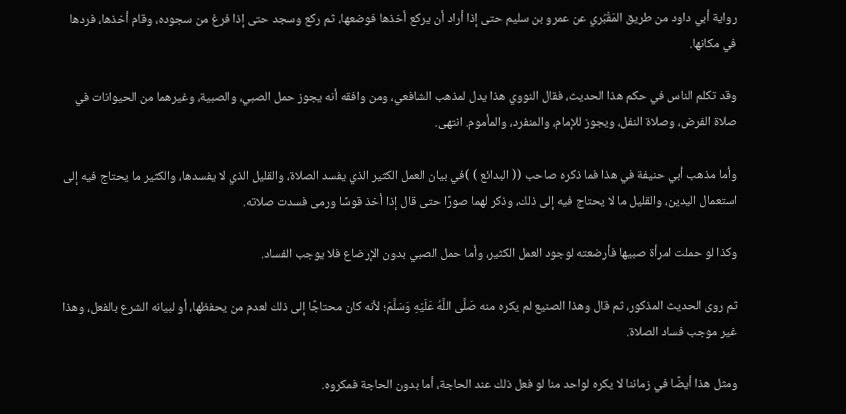رواية أبي داود من طريق المَقْبُري عن عمرو بن سليم حتى إذا أراد أن يركع أخذها فوضعها، ثم ركع وسجد حتى إذا فرغ من سجوده، وقام أخذها، فردها في مكانها.

وقد تكلم الناس في حكم هذا الحديث، فقال النووي هذا يدل لمذهب الشافعي، ومن وافقه أنه يجوز حمل الصبي، والصبية، وغيرهما من الحيوانات في صلاة الفرض، وصلاة النفل، ويجوز للإمام، والمنفرد، والمأموم. انتهى.

وأما مذهب أبي حنيفة في هذا فما ذكره صاحب (( البدائع ) )في بيان العمل الكثير الذي يفسد الصلاة، والقليل الذي لا يفسدها، والكثير ما يحتاج فيه إلى استعمال اليدين، والقليل ما لا يحتاج فيه إلى ذلك، وذكر لهما صورًا حتى قال إذا أخذ قوسًا ورمى فسدت صلاته.

وكذا لو حملت امرأة صبيها فأرضعته لوجود العمل الكثير، وأما حمل الصبي بدون الإرضاع فلا يوجب الفساد.

ثم روى الحديث المذكور، ثم قال وهذا الصنيع لم يكره منه صَلَّى اللَّهُ عَلَيْهِ وَسَلَّمَ؛ لأنه كان محتاجًا إلى ذلك لعدم من يحفظها، أو لبيانه الشرع بالفعل، وهذا غير موجب فساد الصلاة.

ومثل هذا أيضًا في زماننا لا يكره لواحد منا لو فعل ذلك عند الحاجة، أما بدون الحاجة فمكروه.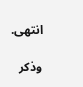انتهى.

وذكر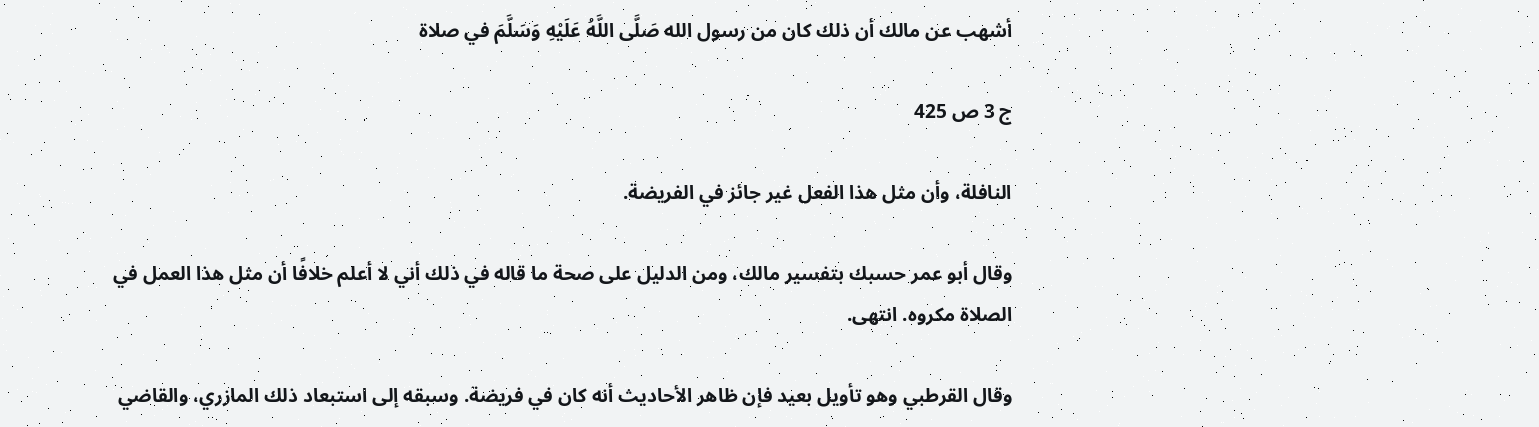أشهب عن مالك أن ذلك كان من رسول الله صَلَّى اللَّهُ عَلَيْهِ وَسَلَّمَ في صلاة

ج 3 ص 425

النافلة، وأن مثل هذا الفعل غير جائز في الفريضة.

وقال أبو عمر حسبك بتفسير مالك، ومن الدليل على صحة ما قاله في ذلك أني لا أعلم خلافًا أن مثل هذا العمل في الصلاة مكروه. انتهى.

وقال القرطبي وهو تأويل بعيد فإن ظاهر الأحاديث أنه كان في فريضة. وسبقه إلى استبعاد ذلك المازري، والقاضي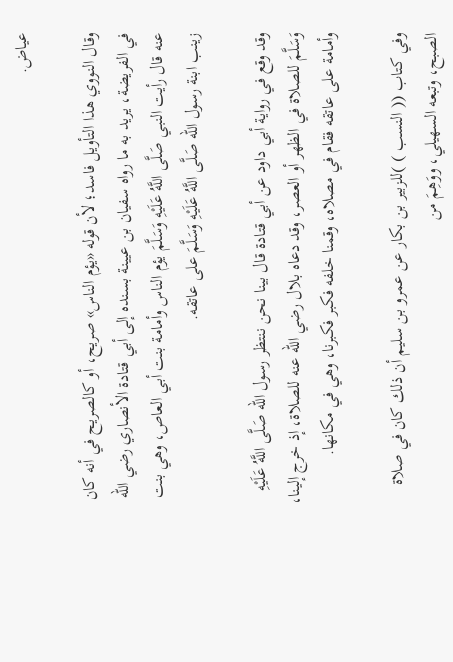عياض.

وقال النووي هذا التأويل فاسد؛ لأن قوله «يؤم الناس» صريح، أو كالصريح في أنه كان في الفريضة، يريد به ما رواه سفيان بن عيينة بسنده إلى أبي قتادة الأنصاري رضي الله عنه قال رأيت النبي صَلَّى اللَّهُ عَلَيْهِ وَسَلَّمَ يؤم الناس وأمامة بنت أبي العاص، وهي بنت زينب ابنة رسول الله صَلَّى اللَّهُ عَلَيْهِ وَسَلَّمَ على عاتقه.

وقد وقع في رواية أبي داود عن أبي قتادة قال بينا نحن ننتظر رسول الله صَلَّى اللَّهُ عَلَيْهِ وَسَلَّمَ للصلاة في الظهر أو العصر، وقد دعاه بلال رضي الله عنه للصلاة، إذ خرج إلينا، وأمامة على عاتقه فقام في مصلاه، وقمنا خلفه فكبر فكبرنا، وهي في مكانها.

وفي كتاب (( النسب ) )للزبير بن بكار عن عمرو بن سليم أن ذلك كان في صلاة الصبح، وتبعه السهيلي، ووَهِمَ من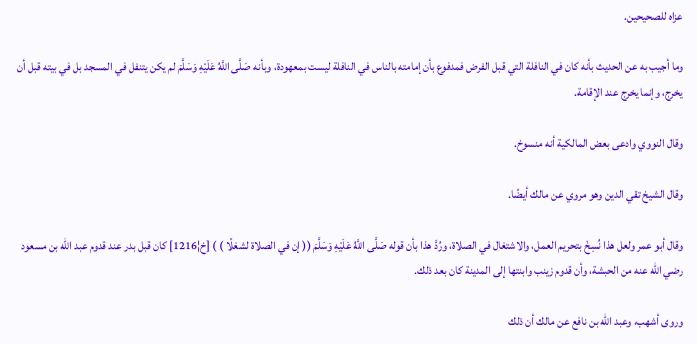عزاه للصحيحين.

وما أجيب به عن الحديث بأنه كان في النافلة التي قبل الفرض فمدفوع بأن إمامته بالناس في النافلة ليست بمعهودة، وبأنه صَلَّى اللَّهُ عَلَيْهِ وَسَلَّمَ لم يكن يتنفل في المسجد بل في بيته قبل أن يخرج، وإنما يخرج عند الإقامة.

وقال النووي وادعى بعض المالكية أنه منسوخ.

وقال الشيخ تقي الدين وهو مروي عن مالك أيضًا.

وقال أبو عمر ولعل هذا نُسِخَ بتحريم العمل، والاشتغال في الصلاة، ورُدَّ هذا بأن قوله صَلَّى اللَّهُ عَلَيْهِ وَسَلَّمَ (( إن في الصلاة لشغلًا ) ) [خ¦1216] كان قبل بدر عند قدوم عبد الله بن مسعود رضي الله عنه من الحبشة، وأن قدوم زينب وابنتها إلى المدينة كان بعد ذلك.

وروى أشهب، وعبد الله بن نافع عن مالك أن ذلك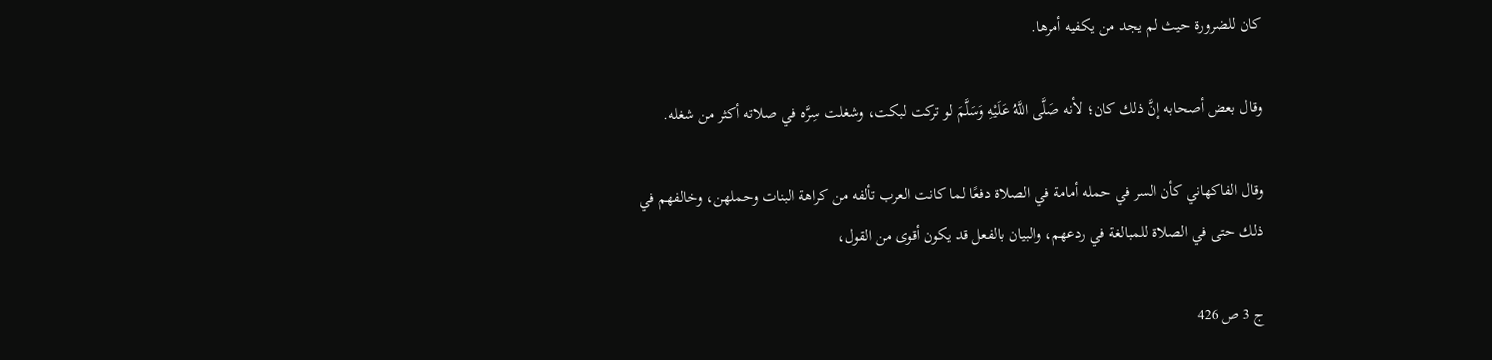كان للضرورة حيث لم يجد من يكفيه أمرها.

وقال بعض أصحابه إنَّ ذلك كان؛ لأنه صَلَّى اللَّهُ عَلَيْهِ وَسَلَّمَ لو تركت لبكت، وشغلت سِرَّه في صلاته أكثر من شغله.

وقال الفاكهاني كأن السر في حمله أمامة في الصلاة دفعًا لما كانت العرب تألفه من كراهة البنات وحملهن، وخالفهم في ذلك حتى في الصلاة للمبالغة في ردعهم، والبيان بالفعل قد يكون أقوى من القول،

ج 3 ص 426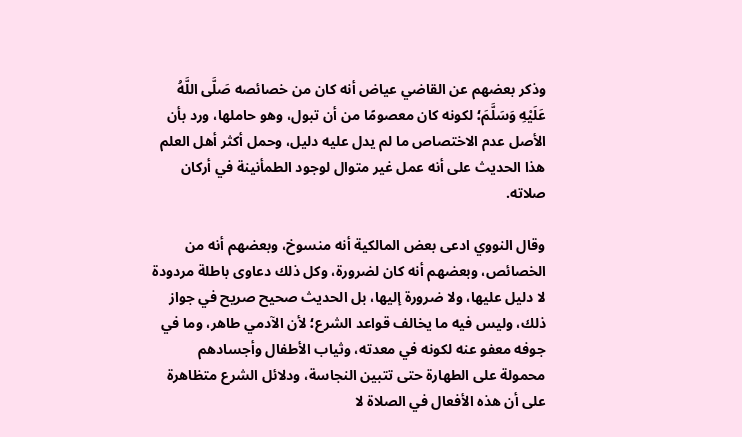وذكر بعضهم عن القاضي عياض أنه كان من خصائصه صَلَّى اللَّهُ عَلَيْهِ وَسَلَّمَ؛ لكونه كان معصومًا من أن تبول، وهو حاملها، ورد بأن الأصل عدم الاختصاص ما لم يدل عليه دليل، وحمل أكثر أهل العلم هذا الحديث على أنه عمل غير متوال لوجود الطمأنينة في أركان صلاته.

وقال النووي ادعى بعض المالكية أنه منسوخ، وبعضهم أنه من الخصائص، وبعضهم أنه كان لضرورة، وكل ذلك دعاوى باطلة مردودة لا دليل عليها، ولا ضرورة إليها، بل الحديث صحيح صريح في جواز ذلك، وليس فيه ما يخالف قواعد الشرع؛ لأن الآدمي طاهر، وما في جوفه معفو عنه لكونه في معدته، وثياب الأطفال وأجسادهم محمولة على الطهارة حتى تتبين النجاسة، ودلائل الشرع متظاهرة على أن هذه الأفعال في الصلاة لا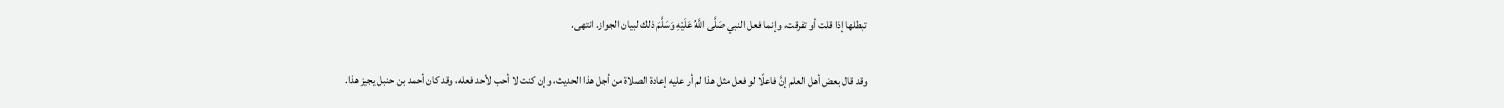تبطلها إذا قلت أو تفرقت، وإنما فعل النبي صَلَّى اللَّهُ عَلَيْهِ وَسَلَّمَ ذلك لبيان الجواز. انتهى.

وقد قال بعض أهل العلم إنَّ فاعلًا لو فعل مثل هذا لم أر عليه إعادة الصلاة من أجل هذا الحديث، وإن كنت لا أحب لأحد فعله، وقد كان أحمد بن حنبل يجيز هذا.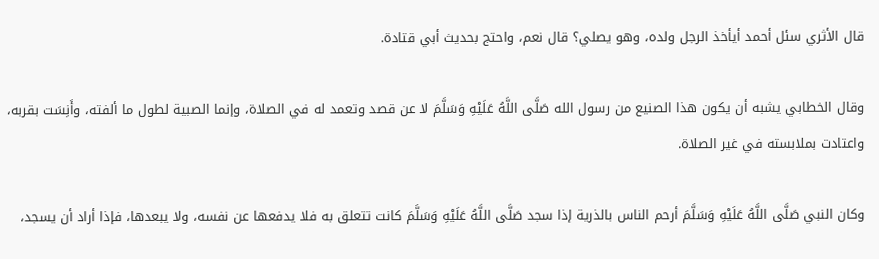قال الأثري سئل أحمد أيأخذ الرجل ولده، وهو يصلي؟ قال نعم، واحتج بحديث أبي قتادة.

وقال الخطابي يشبه أن يكون هذا الصنيع من رسول الله صَلَّى اللَّهُ عَلَيْهِ وَسَلَّمَ لا عن قصد وتعمد له في الصلاة، وإنما الصبية لطول ما ألفته، وأَنِسَت بقربه، واعتادت بملابسته في غير الصلاة.

وكان النبي صَلَّى اللَّهُ عَلَيْهِ وَسَلَّمَ أرحم الناس بالذرية إذا سجد صَلَّى اللَّهُ عَلَيْهِ وَسَلَّمَ كانت تتعلق به فلا يدفعها عن نفسه، ولا يبعدها، فإذا أراد أن يسجد،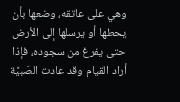وهي على عاتقه، وضعها بأن يحطها أو يرسلها إلى الأرض حتى يفرغ من سجوده، فإذا أراد القيام وقد عادت الصَبيَّة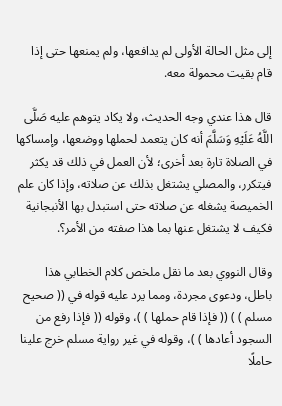إلى مثل الحالة الأولى لم يدافعها، ولم يمنعها حتى إذا قام بقيت محمولة معه.

قال هذا عندي وجه الحديث، ولا يكاد يتوهم عليه صَلَّى اللَّهُ عَلَيْهِ وَسَلَّمَ أنه كان يتعمد لحملها ووضعها، وإمساكها في الصلاة تارة بعد أخرى؛ لأن العمل في ذلك قد يكثر فيتكرر، والمصلي يشتغل بذلك عن صلاته، وإذا كان علم الخميصة يشغله عن صلاته حتى استبدل بها الأنبجانية فكيف لا يشتغل عنها بما هذا صفته من الأمر؟.

وقال النووي بعد ما نقل ملخص كلام الخطابي هذا باطل، ودعوى مجردة، ومما يرد عليه قوله في (( صحيح مسلم ) ) (( فإذا قام حملها ) )، وقوله (( فإذا رفع من السجود أعادها ) )، وقوله في غير رواية مسلم خرج علينا حاملًا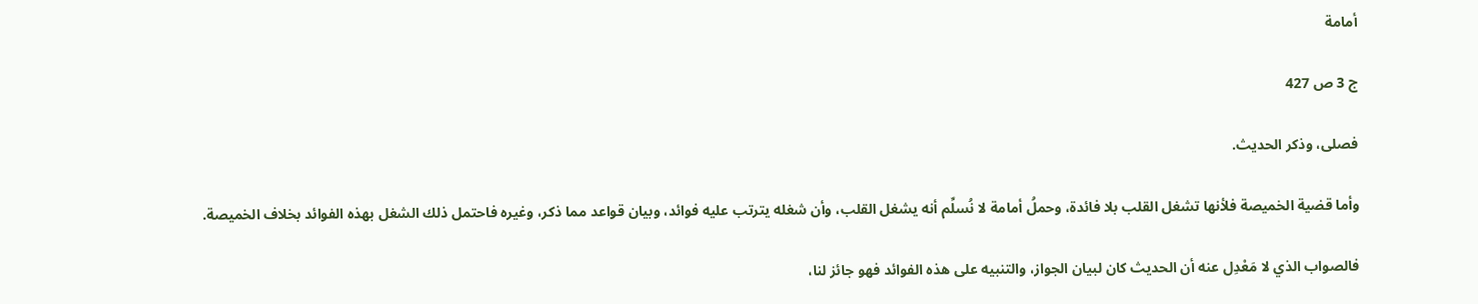أمامة

ج 3 ص 427

فصلى، وذكر الحديث.

وأما قضية الخميصة فلأنها تشغل القلب بلا فائدة، وحملُ أمامة لا نُسلِّم أنه يشغل القلب، وأن شغله يترتب عليه فوائد، وبيان قواعد مما ذكر، وغيره فاحتمل ذلك الشغل بهذه الفوائد بخلاف الخميصة.

فالصواب الذي لا مَعْدِل عنه أن الحديث كان لبيان الجواز، والتنبيه على هذه الفوائد فهو جائز لنا،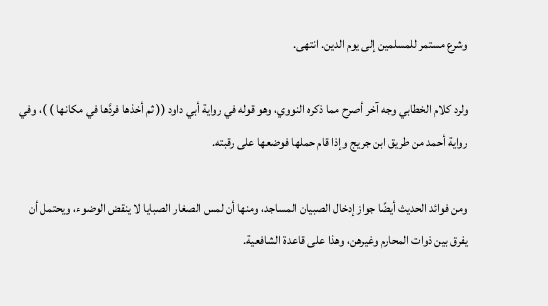وشرع مستمر للمسلمين إلى يوم الدين. انتهى.

ولرد كلام الخطابي وجه آخر أصرح مما ذكره النووي، وهو قوله في رواية أبي داود (( ثم أخذها فردَّها في مكانها ) )، وفي رواية أحمد من طريق ابن جريج وإذا قام حملها فوضعها على رقبته.

ومن فوائد الحديث أيضًا جواز إدخال الصبيان المساجد، ومنها أن لمس الصغار الصبايا لا ينقض الوضوء، ويحتمل أن يفرق بين ذوات المحارم وغيرهن، وهذا على قاعدة الشافعية.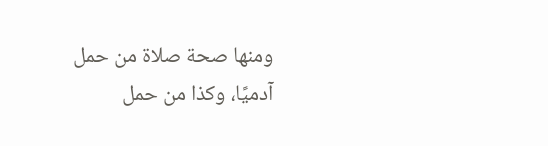ومنها صحة صلاة من حمل آدميًا، وكذا من حمل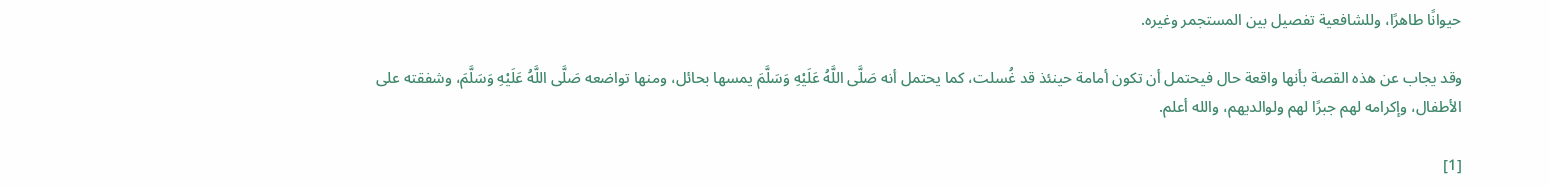حيوانًا طاهرًا، وللشافعية تفصيل بين المستجمر وغيره.

وقد يجاب عن هذه القصة بأنها واقعة حال فيحتمل أن تكون أمامة حينئذ قد غُسلت، كما يحتمل أنه صَلَّى اللَّهُ عَلَيْهِ وَسَلَّمَ يمسها بحائل، ومنها تواضعه صَلَّى اللَّهُ عَلَيْهِ وَسَلَّمَ، وشفقته على الأطفال، وإكرامه لهم جبرًا لهم ولوالديهم، والله أعلم.

[1]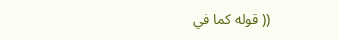(( قوله كما في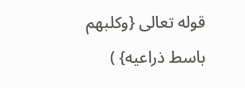قوله تعالى {وكلبهم باسط ذراعيه} )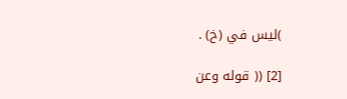)ليس في (خ) .

[2] (( قوله وعن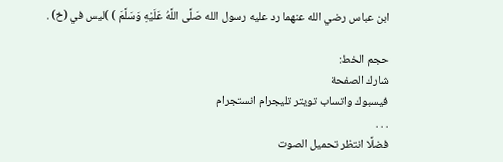ابن عباس رضي الله عنهما رد عليه رسول الله صَلَّى اللَّهُ عَلَيْهِ وَسَلَّمَ ) )ليس في (خ) .

حجم الخط:
شارك الصفحة
فيسبوك واتساب تويتر تليجرام انستجرام
. . .
فضلًا انتظر تحميل الصوت